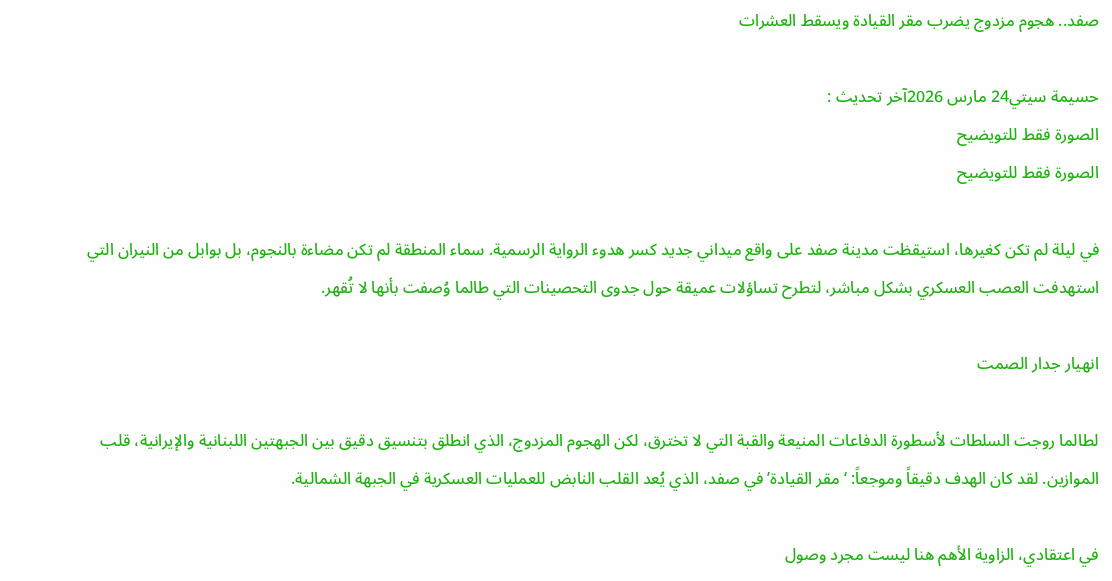صفد.. هجوم مزدوج يضرب مقر القيادة ويسقط العشرات

حسيمة سيتي24 مارس 2026آخر تحديث :
الصورة فقط للتويضيح
الصورة فقط للتويضيح

في ليلة لم تكن كغيرها، استيقظت مدينة صفد على واقع ميداني جديد كسر هدوء الرواية الرسمية. سماء المنطقة لم تكن مضاءة بالنجوم، بل بوابل من النيران التي استهدفت العصب العسكري بشكل مباشر، لتطرح تساؤلات عميقة حول جدوى التحصينات التي طالما وُصفت بأنها لا تُقهر.

انهيار جدار الصمت

لطالما روجت السلطات لأسطورة الدفاعات المنيعة والقبة التي لا تخترق، لكن الهجوم المزدوج، الذي انطلق بتنسيق دقيق بين الجبهتين اللبنانية والإيرانية، قلب الموازين. لقد كان الهدف دقيقاً وموجعاً: ‘مقر القيادة’ في صفد، الذي يُعد القلب النابض للعمليات العسكرية في الجبهة الشمالية.

في اعتقادي، الزاوية الأهم هنا ليست مجرد وصول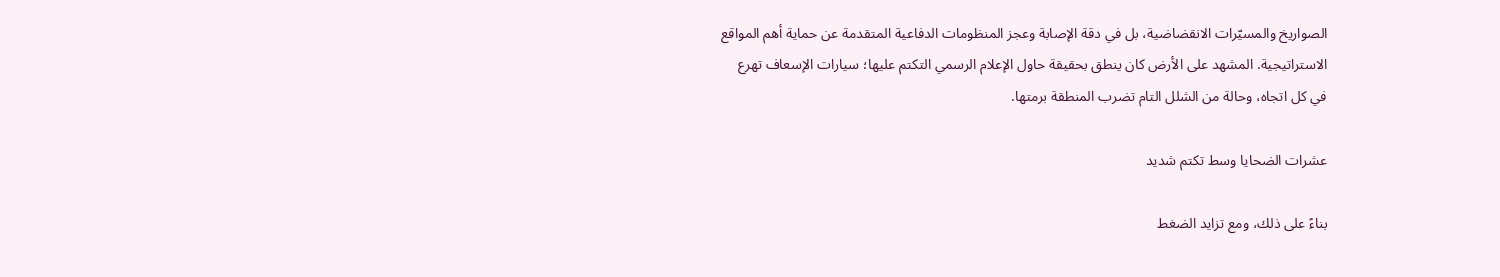الصواريخ والمسيّرات الانقضاضية، بل في دقة الإصابة وعجز المنظومات الدفاعية المتقدمة عن حماية أهم المواقع الاستراتيجية. المشهد على الأرض كان ينطق بحقيقة حاول الإعلام الرسمي التكتم عليها؛ سيارات الإسعاف تهرع في كل اتجاه، وحالة من الشلل التام تضرب المنطقة برمتها.

عشرات الضحايا وسط تكتم شديد

بناءً على ذلك، ومع تزايد الضغط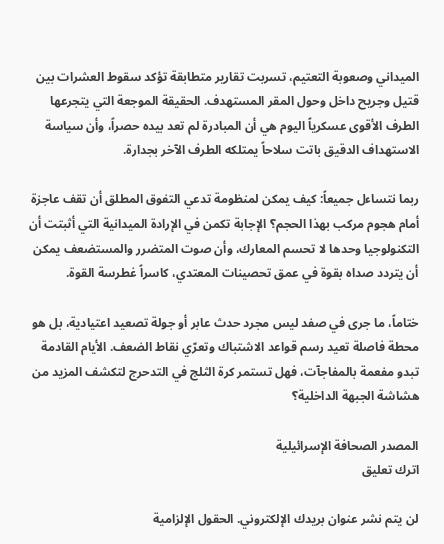الميداني وصعوبة التعتيم، تسربت تقارير متطابقة تؤكد سقوط العشرات بين قتيل وجريح داخل وحول المقر المستهدف. الحقيقة الموجعة التي يتجرعها الطرف الأقوى عسكرياً اليوم هي أن المبادرة لم تعد بيده حصراً، وأن سياسة الاستهداف الدقيق باتت سلاحاً يمتلكه الطرف الآخر بجدارة.

ربما نتساءل جميعاً: كيف يمكن لمنظومة تدعي التفوق المطلق أن تقف عاجزة أمام هجوم مركب بهذا الحجم؟ الإجابة تكمن في الإرادة الميدانية التي أثبتت أن التكنولوجيا وحدها لا تحسم المعارك، وأن صوت المتضرر والمستضعف يمكن أن يتردد صداه بقوة في عمق تحصينات المعتدي، كاسراً غطرسة القوة.

ختاماً، ما جرى في صفد ليس مجرد حدث عابر أو جولة تصعيد اعتيادية، بل هو محطة فاصلة تعيد رسم قواعد الاشتباك وتعرّي نقاط الضعف. الأيام القادمة تبدو مفعمة بالمفاجآت، فهل تستمر كرة الثلج في التدحرج لتكشف المزيد من هشاشة الجبهة الداخلية؟

المصدر الصحافة الإسرائيلية
اترك تعليق

لن يتم نشر عنوان بريدك الإلكتروني. الحقول الإلزامية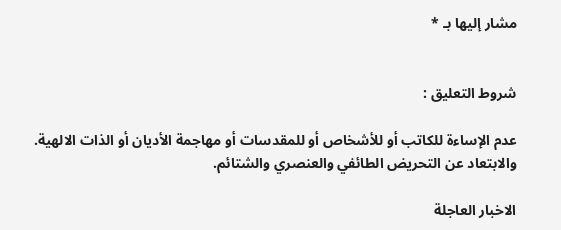مشار إليها بـ *


شروط التعليق :

عدم الإساءة للكاتب أو للأشخاص أو للمقدسات أو مهاجمة الأديان أو الذات الالهية. والابتعاد عن التحريض الطائفي والعنصري والشتائم.

الاخبار العاجلة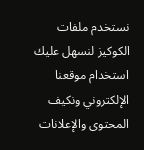نستخدم ملفات الكوكيز لنسهل عليك استخدام موقعنا الإلكتروني ونكيف المحتوى والإعلانات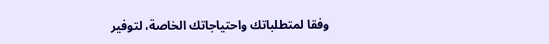وفقا لمتطلباتك واحتياجاتك الخاصة، لتوفير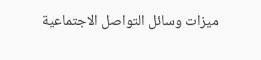ميزات وسائل التواصل الاجتماعية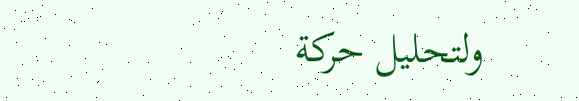ولتحليل حركة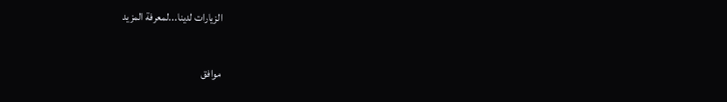الزيارات لدينا...لمعرفة المزيد

موافق